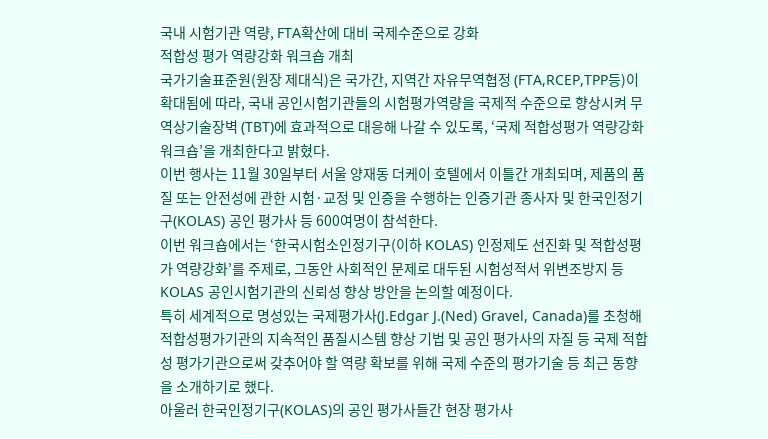국내 시험기관 역량, FTA확산에 대비 국제수준으로 강화
적합성 평가 역량강화 워크숍 개최
국가기술표준원(원장 제대식)은 국가간, 지역간 자유무역협정 (FTA,RCEP,TPP등)이 확대됨에 따라, 국내 공인시험기관들의 시험평가역량을 국제적 수준으로 향상시켜 무역상기술장벽 (TBT)에 효과적으로 대응해 나갈 수 있도록, ‘국제 적합성평가 역량강화 워크숍’을 개최한다고 밝혔다.
이번 행사는 11월 30일부터 서울 양재동 더케이 호텔에서 이틀간 개최되며, 제품의 품질 또는 안전성에 관한 시험·교정 및 인증을 수행하는 인증기관 종사자 및 한국인정기구(KOLAS) 공인 평가사 등 600여명이 참석한다.
이번 워크숍에서는 ‘한국시험소인정기구(이하 KOLAS) 인정제도 선진화 및 적합성평가 역량강화’를 주제로, 그동안 사회적인 문제로 대두된 시험성적서 위변조방지 등 KOLAS 공인시험기관의 신뢰성 향상 방안을 논의할 예정이다.
특히 세계적으로 명성있는 국제평가사(J.Edgar J.(Ned) Gravel, Canada)를 초청해 적합성평가기관의 지속적인 품질시스템 향상 기법 및 공인 평가사의 자질 등 국제 적합성 평가기관으로써 갖추어야 할 역량 확보를 위해 국제 수준의 평가기술 등 최근 동향을 소개하기로 했다.
아울러 한국인정기구(KOLAS)의 공인 평가사들간 현장 평가사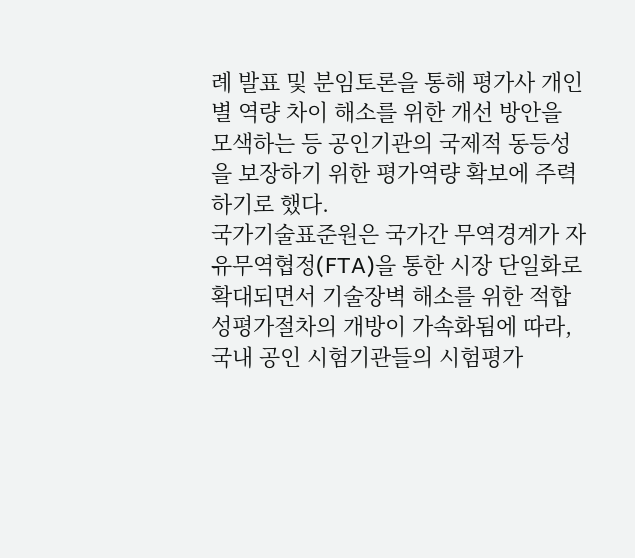례 발표 및 분임토론을 통해 평가사 개인별 역량 차이 해소를 위한 개선 방안을 모색하는 등 공인기관의 국제적 동등성을 보장하기 위한 평가역량 확보에 주력하기로 했다.
국가기술표준원은 국가간 무역경계가 자유무역협정(FTA)을 통한 시장 단일화로 확대되면서 기술장벽 해소를 위한 적합성평가절차의 개방이 가속화됨에 따라, 국내 공인 시험기관들의 시험평가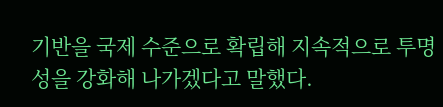기반을 국제 수준으로 확립해 지속적으로 투명성을 강화해 나가겠다고 말했다.